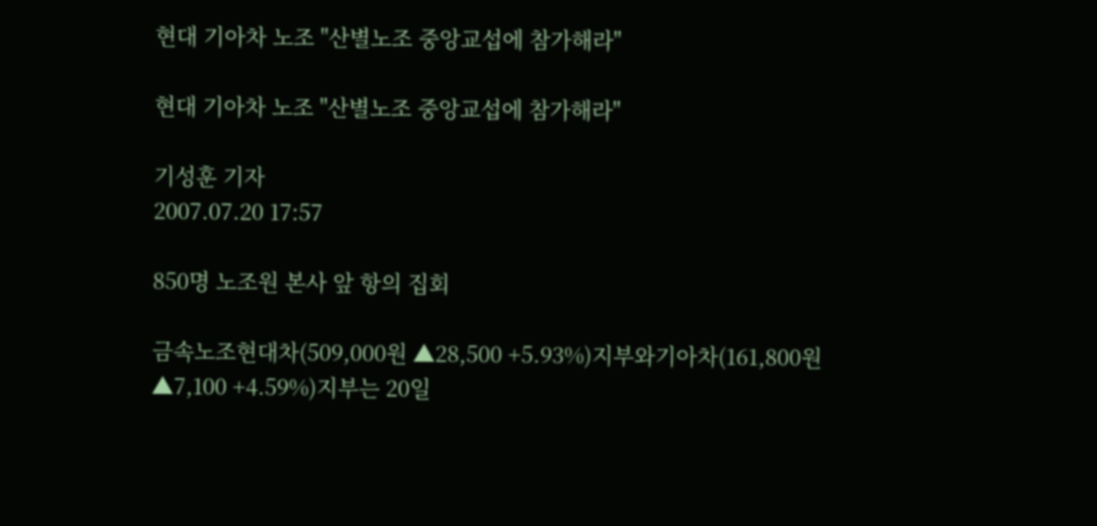현대 기아차 노조 "산별노조 중앙교섭에 참가해라"

현대 기아차 노조 "산별노조 중앙교섭에 참가해라"

기성훈 기자
2007.07.20 17:57

850명 노조원 본사 앞 항의 집회

금속노조현대차(509,000원 ▲28,500 +5.93%)지부와기아차(161,800원 ▲7,100 +4.59%)지부는 20일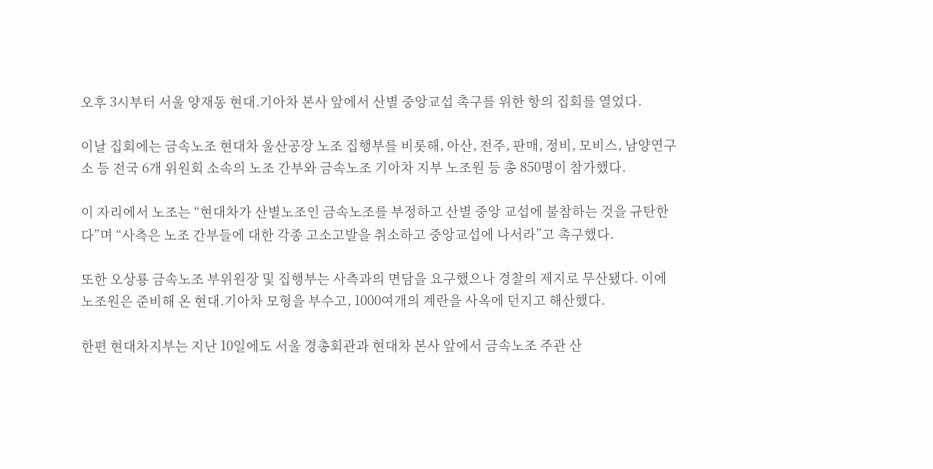오후 3시부터 서울 양재동 현대.기아차 본사 앞에서 산별 중앙교섭 촉구를 위한 항의 집회를 열었다.

이날 집회에는 금속노조 현대차 울산공장 노조 집행부를 비롯해, 아산, 전주, 판매, 정비, 모비스, 남양연구소 등 전국 6개 위원회 소속의 노조 간부와 금속노조 기아차 지부 노조원 등 총 850명이 참가했다.

이 자리에서 노조는 “현대차가 산별노조인 금속노조를 부정하고 산별 중앙 교섭에 불참하는 것을 규탄한다”며 “사측은 노조 간부들에 대한 각종 고소고발을 취소하고 중앙교섭에 나서라”고 촉구했다.

또한 오상룡 금속노조 부위원장 및 집행부는 사측과의 면담을 요구했으나 경찰의 제지로 무산됐다. 이에 노조원은 준비해 온 현대.기아차 모형을 부수고, 1000여개의 계란을 사옥에 던지고 해산했다.

한편 현대차지부는 지난 10일에도 서울 경총회관과 현대차 본사 앞에서 금속노조 주관 산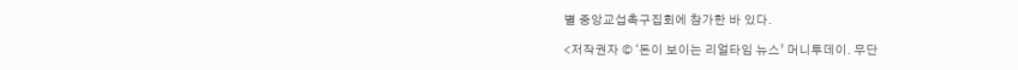별 중앙교섭촉구집회에 참가한 바 있다.

<저작권자 © ‘돈이 보이는 리얼타임 뉴스’ 머니투데이. 무단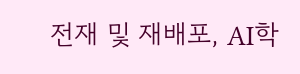전재 및 재배포, AI학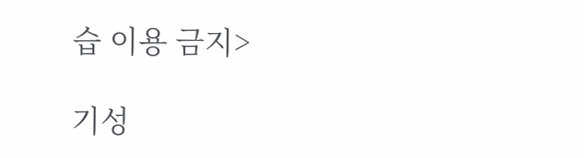습 이용 금지>

기성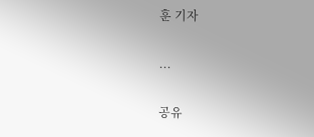훈 기자

...

공유